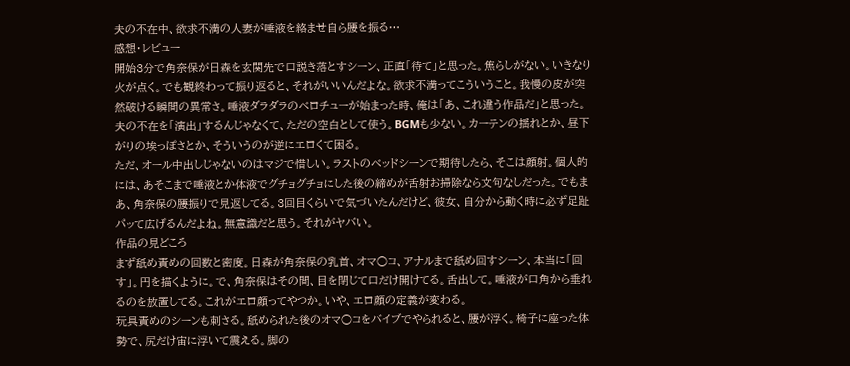夫の不在中、欲求不満の人妻が唾液を絡ませ自ら腰を振る…
感想・レビュー
開始3分で角奈保が日森を玄関先で口説き落とすシーン、正直「待て」と思った。焦らしがない。いきなり火が点く。でも観終わって振り返ると、それがいいんだよな。欲求不満ってこういうこと。我慢の皮が突然破ける瞬間の異常さ。唾液ダラダラのベロチューが始まった時、俺は「あ、これ違う作品だ」と思った。夫の不在を「演出」するんじゃなくて、ただの空白として使う。BGMも少ない。カーテンの揺れとか、昼下がりの埃っぽさとか、そういうのが逆にエロくて困る。
ただ、オール中出しじゃないのはマジで惜しい。ラストのベッドシーンで期待したら、そこは顔射。個人的には、あそこまで唾液とか体液でグチョグチョにした後の締めが舌射お掃除なら文句なしだった。でもまあ、角奈保の腰振りで見返してる。3回目くらいで気づいたんだけど、彼女、自分から動く時に必ず足趾パッて広げるんだよね。無意識だと思う。それがヤバい。
作品の見どころ
まず舐め責めの回数と密度。日森が角奈保の乳首、オマ○コ、アナルまで舐め回すシーン、本当に「回す」。円を描くように。で、角奈保はその間、目を閉じて口だけ開けてる。舌出して。唾液が口角から垂れるのを放置してる。これがエロ顔ってやつか。いや、エロ顔の定義が変わる。
玩具責めのシーンも刺さる。舐められた後のオマ○コをバイブでやられると、腰が浮く。椅子に座った体勢で、尻だけ宙に浮いて震える。脚の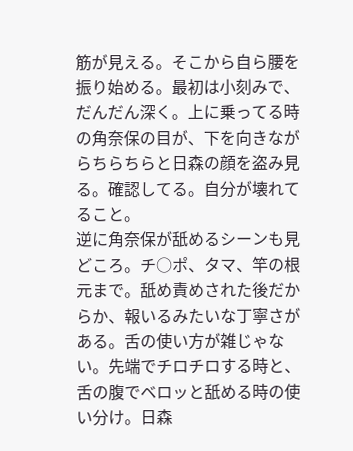筋が見える。そこから自ら腰を振り始める。最初は小刻みで、だんだん深く。上に乗ってる時の角奈保の目が、下を向きながらちらちらと日森の顔を盗み見る。確認してる。自分が壊れてること。
逆に角奈保が舐めるシーンも見どころ。チ○ポ、タマ、竿の根元まで。舐め責めされた後だからか、報いるみたいな丁寧さがある。舌の使い方が雑じゃない。先端でチロチロする時と、舌の腹でベロッと舐める時の使い分け。日森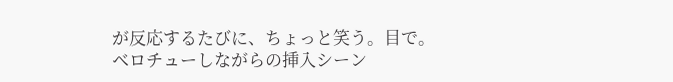が反応するたびに、ちょっと笑う。目で。
ベロチューしながらの挿入シーン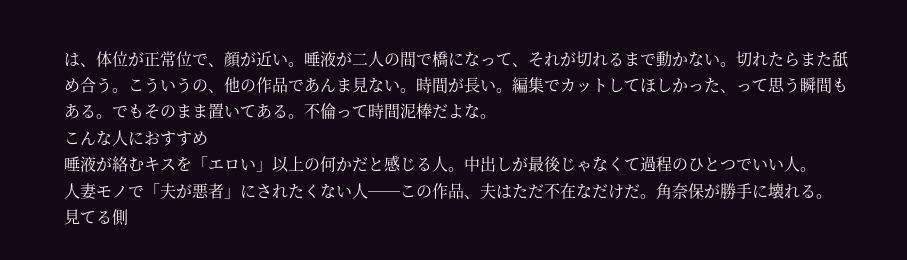は、体位が正常位で、顔が近い。唾液が二人の間で橋になって、それが切れるまで動かない。切れたらまた舐め合う。こういうの、他の作品であんま見ない。時間が長い。編集でカットしてほしかった、って思う瞬間もある。でもそのまま置いてある。不倫って時間泥棒だよな。
こんな人におすすめ
唾液が絡むキスを「エロい」以上の何かだと感じる人。中出しが最後じゃなくて過程のひとつでいい人。
人妻モノで「夫が悪者」にされたくない人──この作品、夫はただ不在なだけだ。角奈保が勝手に壊れる。
見てる側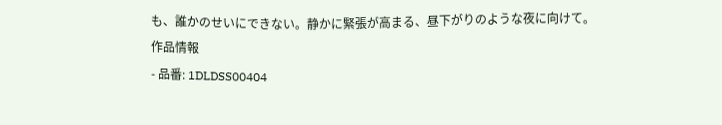も、誰かのせいにできない。静かに緊張が高まる、昼下がりのような夜に向けて。
作品情報
- 品番: 1DLDSS00404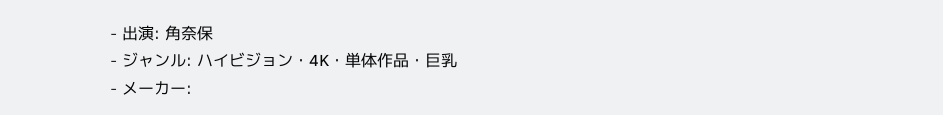- 出演: 角奈保
- ジャンル: ハイビジョン・4K・単体作品・巨乳
- メーカー: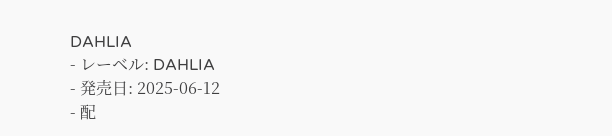DAHLIA
- レーベル: DAHLIA
- 発売日: 2025-06-12
- 配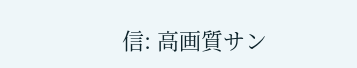信: 高画質サン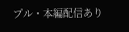プル・本編配信あり